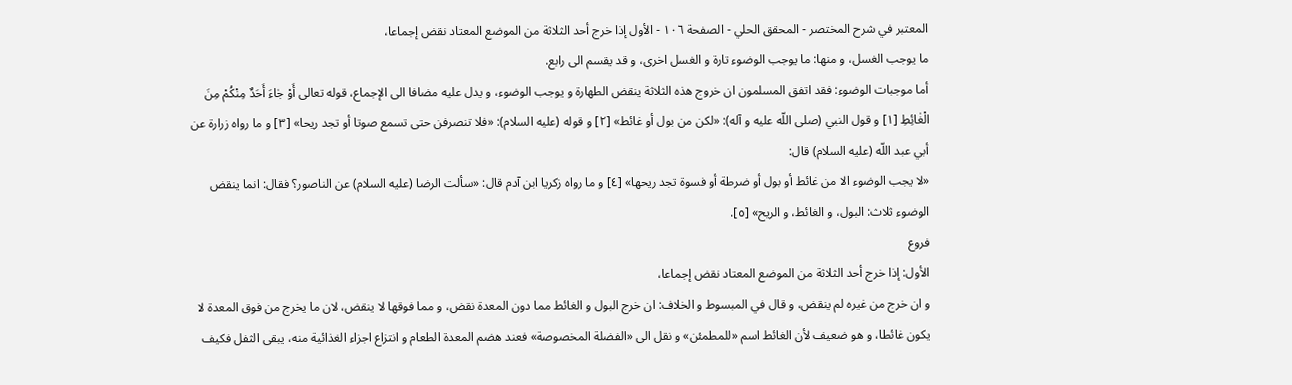المعتبر في شرح المختصر - المحقق الحلي - الصفحة ١٠٦ - الأول إذا خرج أحد الثلاثة من الموضع المعتاد نقض إجماعا،
ما يوجب الغسل، و منها: ما يوجب الوضوء تارة و الغسل اخرى، و قد يقسم الى رابع.
أما موجبات الوضوء: فقد اتفق المسلمون ان خروج هذه الثلاثة ينقض الطهارة و يوجب الوضوء، و يدل عليه مضافا الى الإجماع، قوله تعالى أَوْ جٰاءَ أَحَدٌ مِنْكُمْ مِنَ الْغٰائِطِ [١] و قول النبي (صلى اللّه عليه و آله): «لكن من بول أو غائط» [٢] و قوله (عليه السلام): «فلا تنصرفن حتى تسمع صوتا أو تجد ريحا» [٣] و ما رواه زرارة عن أبي عبد اللّه (عليه السلام) قال:
«لا يجب الوضوء الا من غائط أو بول أو ضرطة أو فسوة تجد ريحها» [٤] و ما رواه زكريا ابن آدم قال: «سألت الرضا (عليه السلام) عن الناصور؟ فقال: انما ينقض الوضوء ثلاث: البول، و الغائط، و الريح» [٥].
فروع
الأول: إذا خرج أحد الثلاثة من الموضع المعتاد نقض إجماعا،
و ان خرج من غيره لم ينقض، و قال في المبسوط و الخلاف: ان خرج البول و الغائط مما دون المعدة نقض، و مما فوقها لا ينقض، لان ما يخرج من فوق المعدة لا يكون غائطا، و هو ضعيف لأن الغائط اسم «للمطمئن» و نقل الى «الفضلة المخصوصة» فعند هضم المعدة الطعام و انتزاع اجزاء الغذائية منه، يبقى الثفل فكيف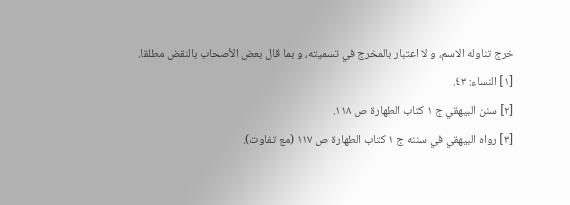خرج تناوله الاسم، و لا اعتبار بالمخرج في تسميته، و بما قال بعض الأصحاب بالنقض مطلقا.
[١] النساء: ٤٣.
[٢] سنن البيهقي ج ١ كتاب الطهارة ص ١١٨.
[٣] رواه البيهقي في سننه ج ١ كتاب الطهارة ص ١١٧ (مع تفاوت).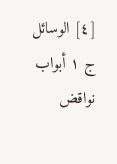[٤] الوسائل ج ١ أبواب نواقض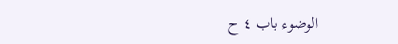الوضوء باب ٤ ح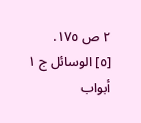٢ ص ١٧٥.
[٥] الوسائل ج ١ أبواب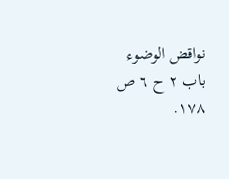نواقض الوضوء باب ٢ ح ٦ ص ١٧٨.